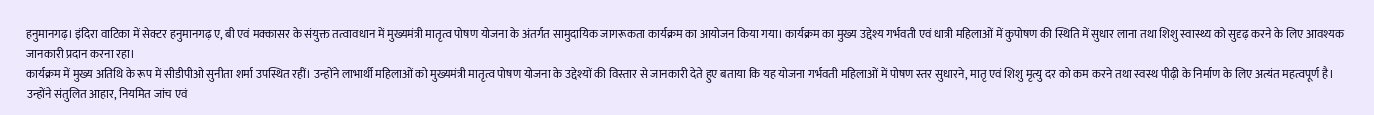हनुमानगढ़। इंदिरा वाटिका में सेक्टर हनुमानगढ़ ए, बी एवं मक्कासर के संयुक्त तत्वावधान में मुख्यमंत्री मातृत्व पोषण योजना के अंतर्गत सामुदायिक जागरूकता कार्यक्रम का आयोजन किया गया। कार्यक्रम का मुख्य उद्देश्य गर्भवती एवं धात्री महिलाओं में कुपोषण की स्थिति में सुधार लाना तथा शिशु स्वास्थ्य को सुदृढ़ करने के लिए आवश्यक जानकारी प्रदान करना रहा।
कार्यक्रम में मुख्य अतिथि के रूप में सीडीपीओ सुनीता शर्मा उपस्थित रहीं। उन्होंने लाभार्थी महिलाओं को मुख्यमंत्री मातृत्व पोषण योजना के उद्देश्यों की विस्तार से जानकारी देते हुए बताया कि यह योजना गर्भवती महिलाओं में पोषण स्तर सुधारने, मातृ एवं शिशु मृत्यु दर को कम करने तथा स्वस्थ पीढ़ी के निर्माण के लिए अत्यंत महत्वपूर्ण है। उन्होंने संतुलित आहार, नियमित जांच एवं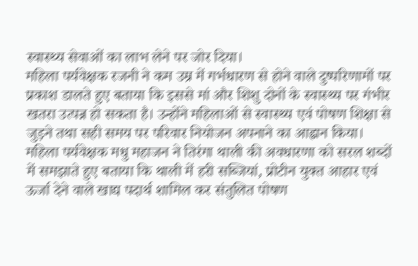स्वास्थ्य सेवाओं का लाभ लेने पर जोर दिया।
महिला पर्यवेक्षक रजनी ने कम उम्र में गर्भधारण से होने वाले दुष्परिणामों पर प्रकाश डालते हुए बताया कि इससे मां और शिशु दोनों के स्वास्थ्य पर गंभीर खतरा उत्पन्न हो सकता है। उन्होंने महिलाओं से स्वास्थ्य एवं पोषण शिक्षा से जुड़ने तथा सही समय पर परिवार नियोजन अपनाने का आह्वान किया।
महिला पर्यवेक्षक मधु महाजन ने तिरंगा थाली की अवधारणा को सरल शब्दों में समझाते हुए बताया कि थाली में हरी सब्जियां, प्रोटीन युक्त आहार एवं ऊर्जा देने वाले खाद्य पदार्थ शामिल कर संतुलित पोषण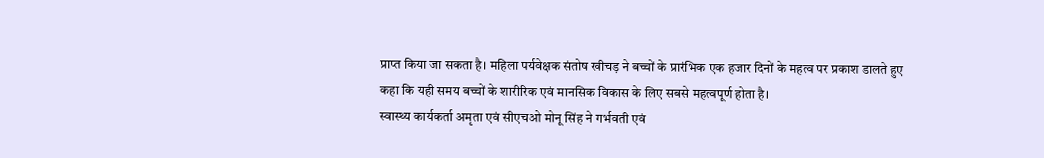प्राप्त किया जा सकता है। महिला पर्यवेक्षक संतोष खीचड़ ने बच्चों के प्रारंभिक एक हजार दिनों के महत्व पर प्रकाश डालते हुए कहा कि यही समय बच्चों के शारीरिक एवं मानसिक विकास के लिए सबसे महत्वपूर्ण होता है।
स्वास्थ्य कार्यकर्ता अमृता एवं सीएचओ मोनू सिंह ने गर्भवती एवं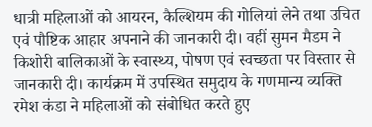धात्री महिलाओं को आयरन, कैल्शियम की गोलियां लेने तथा उचित एवं पौष्टिक आहार अपनाने की जानकारी दी। वहीं सुमन मैडम ने किशोरी बालिकाओं के स्वास्थ्य, पोषण एवं स्वच्छता पर विस्तार से जानकारी दी। कार्यक्रम में उपस्थित समुदाय के गणमान्य व्यक्ति रमेश कंडा ने महिलाओं को संबोधित करते हुए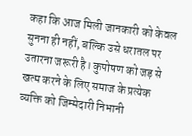कहा कि आज मिली जानकारी को केवल सुनना ही नहीं, बल्कि उसे धरातल पर उतारना जरूरी है। कुपोषण को जड़ से खत्म करने के लिए समाज के प्रत्येक व्यक्ति को जिम्मेदारी निभानी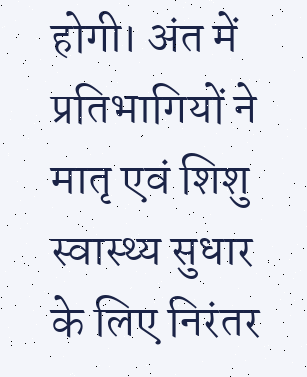होगी। अंत में प्रतिभागियों ने मातृ एवं शिशु स्वास्थ्य सुधार के लिए निरंतर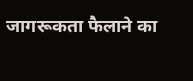जागरूकता फैलाने का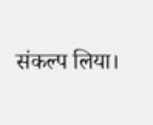संकल्प लिया।